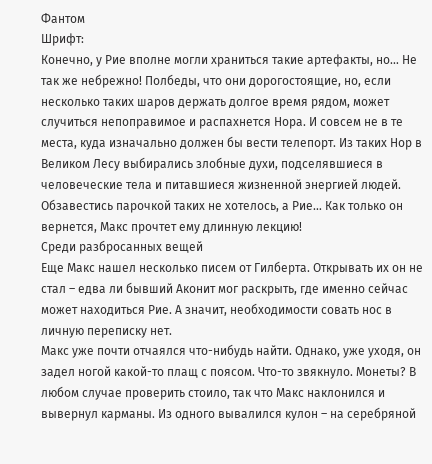Фантом
Шрифт:
Конечно, у Рие вполне могли храниться такие артефакты, но… Не так же небрежно! Полбеды, что они дорогостоящие, но, если несколько таких шаров держать долгое время рядом, может случиться непоправимое и распахнется Нора. И совсем не в те места, куда изначально должен бы вести телепорт. Из таких Нор в Великом Лесу выбирались злобные духи, подселявшиеся в человеческие тела и питавшиеся жизненной энергией людей. Обзавестись парочкой таких не хотелось, а Рие… Как только он вернется, Макс прочтет ему длинную лекцию!
Среди разбросанных вещей
Еще Макс нашел несколько писем от Гилберта. Открывать их он не стал – едва ли бывший Аконит мог раскрыть, где именно сейчас может находиться Рие. А значит, необходимости совать нос в личную переписку нет.
Макс уже почти отчаялся что-нибудь найти. Однако, уже уходя, он задел ногой какой-то плащ с поясом. Что-то звякнуло. Монеты? В любом случае проверить стоило, так что Макс наклонился и вывернул карманы. Из одного вывалился кулон – на серебряной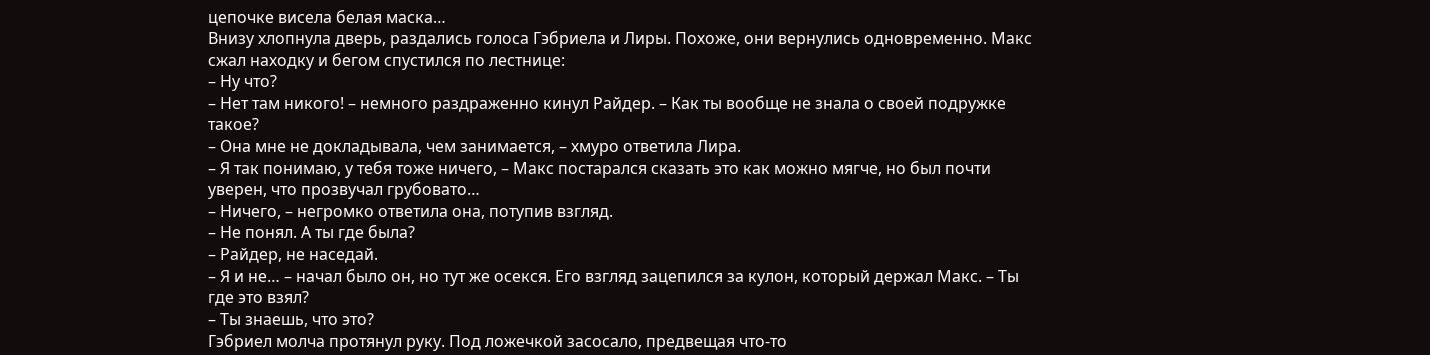цепочке висела белая маска…
Внизу хлопнула дверь, раздались голоса Гэбриела и Лиры. Похоже, они вернулись одновременно. Макс сжал находку и бегом спустился по лестнице:
– Ну что?
– Нет там никого! – немного раздраженно кинул Райдер. – Как ты вообще не знала о своей подружке такое?
– Она мне не докладывала, чем занимается, – хмуро ответила Лира.
– Я так понимаю, у тебя тоже ничего, – Макс постарался сказать это как можно мягче, но был почти уверен, что прозвучал грубовато…
– Ничего, – негромко ответила она, потупив взгляд.
– Не понял. А ты где была?
– Райдер, не наседай.
– Я и не… – начал было он, но тут же осекся. Его взгляд зацепился за кулон, который держал Макс. – Ты где это взял?
– Ты знаешь, что это?
Гэбриел молча протянул руку. Под ложечкой засосало, предвещая что-то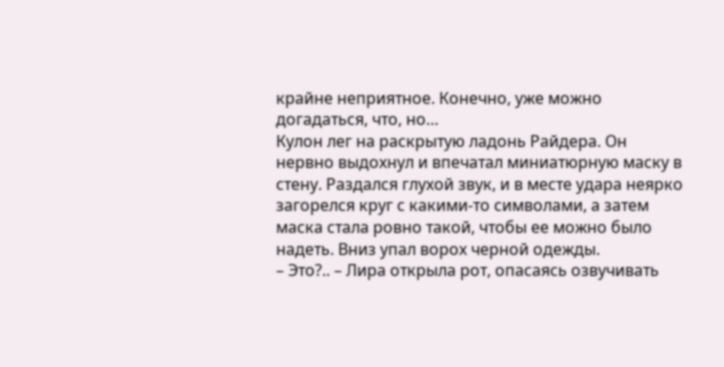крайне неприятное. Конечно, уже можно догадаться, что, но…
Кулон лег на раскрытую ладонь Райдера. Он нервно выдохнул и впечатал миниатюрную маску в стену. Раздался глухой звук, и в месте удара неярко загорелся круг с какими-то символами, а затем маска стала ровно такой, чтобы ее можно было надеть. Вниз упал ворох черной одежды.
– Это?.. – Лира открыла рот, опасаясь озвучивать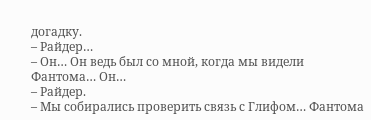догадку.
– Райдер…
– Он… Он ведь был со мной, когда мы видели Фантома… Он…
– Райдер.
– Мы собирались проверить связь с Глифом… Фантома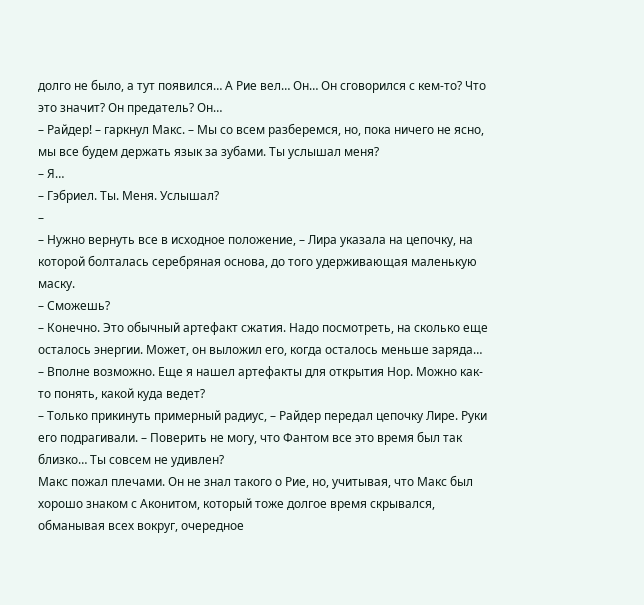долго не было, а тут появился… А Рие вел… Он… Он сговорился с кем-то? Что это значит? Он предатель? Он…
– Райдер! – гаркнул Макс. – Мы со всем разберемся, но, пока ничего не ясно, мы все будем держать язык за зубами. Ты услышал меня?
– Я…
– Гэбриел. Ты. Меня. Услышал?
–
– Нужно вернуть все в исходное положение, – Лира указала на цепочку, на которой болталась серебряная основа, до того удерживающая маленькую маску.
– Сможешь?
– Конечно. Это обычный артефакт сжатия. Надо посмотреть, на сколько еще осталось энергии. Может, он выложил его, когда осталось меньше заряда…
– Вполне возможно. Еще я нашел артефакты для открытия Нор. Можно как-то понять, какой куда ведет?
– Только прикинуть примерный радиус, – Райдер передал цепочку Лире. Руки его подрагивали. – Поверить не могу, что Фантом все это время был так близко… Ты совсем не удивлен?
Макс пожал плечами. Он не знал такого о Рие, но, учитывая, что Макс был хорошо знаком с Аконитом, который тоже долгое время скрывался, обманывая всех вокруг, очередное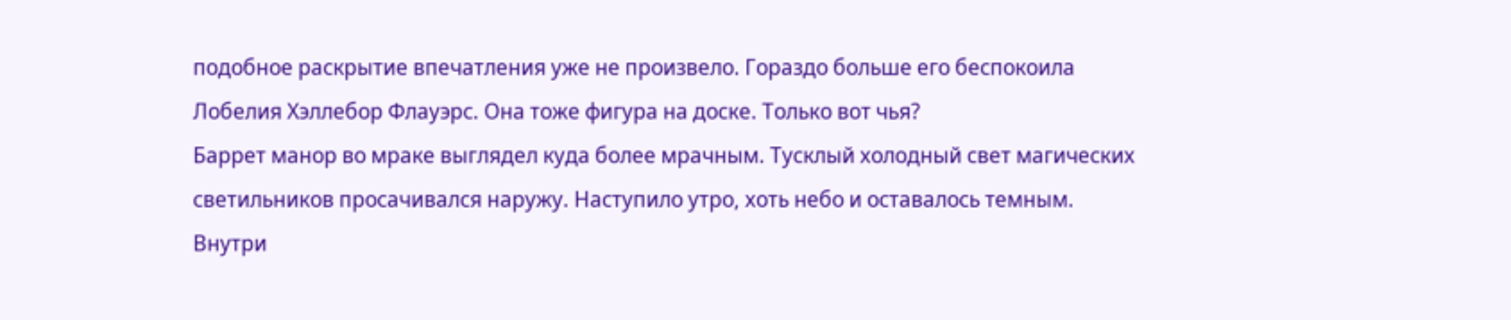подобное раскрытие впечатления уже не произвело. Гораздо больше его беспокоила Лобелия Хэллебор Флауэрс. Она тоже фигура на доске. Только вот чья?
Баррет манор во мраке выглядел куда более мрачным. Тусклый холодный свет магических светильников просачивался наружу. Наступило утро, хоть небо и оставалось темным.
Внутри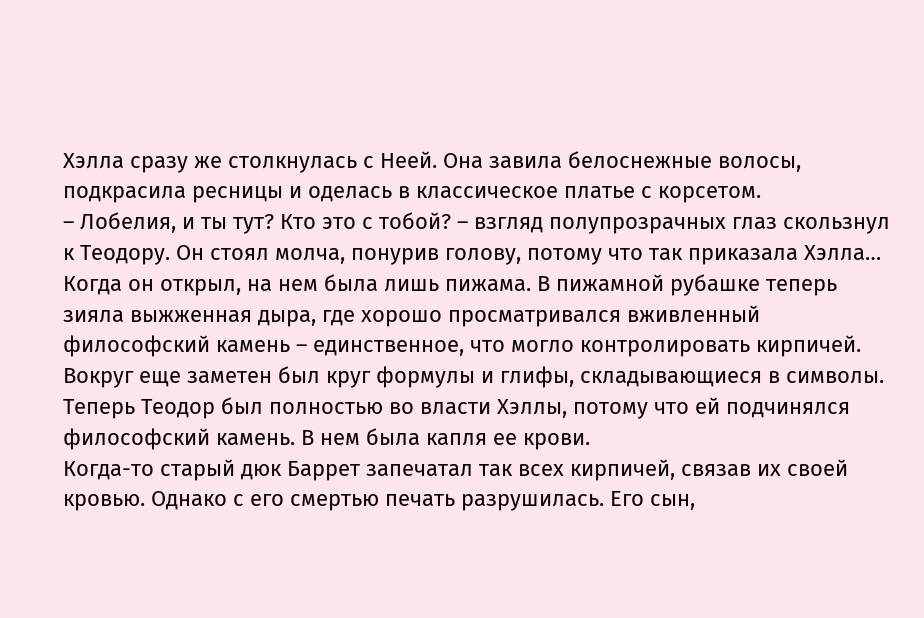Хэлла сразу же столкнулась с Неей. Она завила белоснежные волосы, подкрасила ресницы и оделась в классическое платье с корсетом.
– Лобелия, и ты тут? Кто это с тобой? – взгляд полупрозрачных глаз скользнул к Теодору. Он стоял молча, понурив голову, потому что так приказала Хэлла…
Когда он открыл, на нем была лишь пижама. В пижамной рубашке теперь зияла выжженная дыра, где хорошо просматривался вживленный философский камень – единственное, что могло контролировать кирпичей. Вокруг еще заметен был круг формулы и глифы, складывающиеся в символы. Теперь Теодор был полностью во власти Хэллы, потому что ей подчинялся философский камень. В нем была капля ее крови.
Когда-то старый дюк Баррет запечатал так всех кирпичей, связав их своей кровью. Однако с его смертью печать разрушилась. Его сын,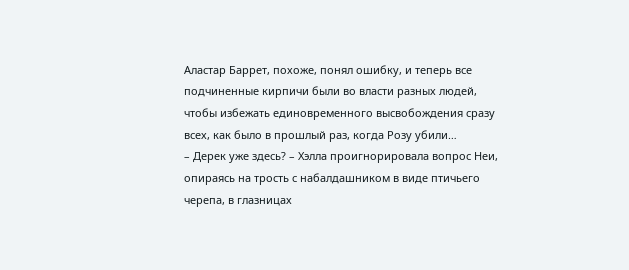Аластар Баррет, похоже, понял ошибку, и теперь все подчиненные кирпичи были во власти разных людей, чтобы избежать единовременного высвобождения сразу всех, как было в прошлый раз, когда Розу убили…
– Дерек уже здесь? – Хэлла проигнорировала вопрос Неи, опираясь на трость с набалдашником в виде птичьего черепа, в глазницах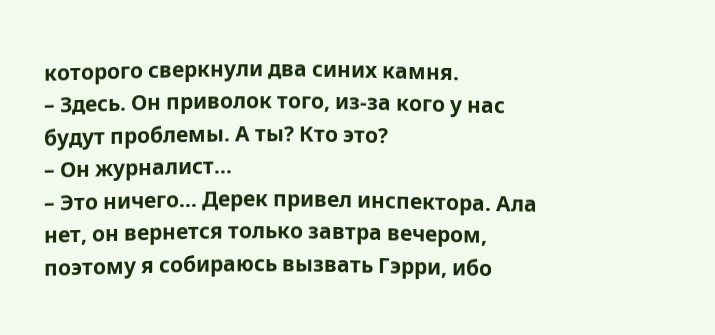которого сверкнули два синих камня.
– Здесь. Он приволок того, из-за кого у нас будут проблемы. А ты? Кто это?
– Он журналист…
– Это ничего… Дерек привел инспектора. Ала нет, он вернется только завтра вечером, поэтому я собираюсь вызвать Гэрри, ибо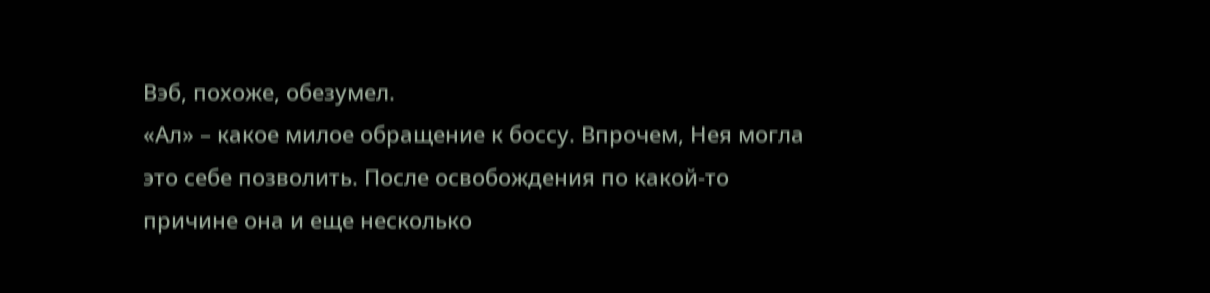Вэб, похоже, обезумел.
«Ал» – какое милое обращение к боссу. Впрочем, Нея могла это себе позволить. После освобождения по какой-то причине она и еще несколько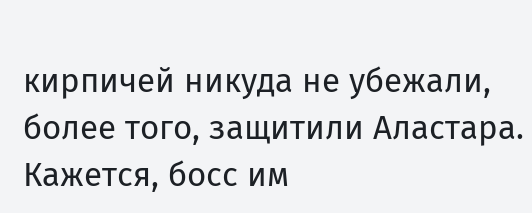кирпичей никуда не убежали, более того, защитили Аластара. Кажется, босс им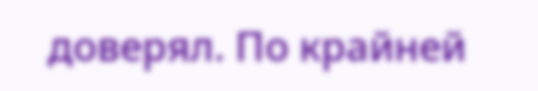доверял. По крайней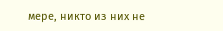мере, никто из них не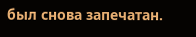был снова запечатан.